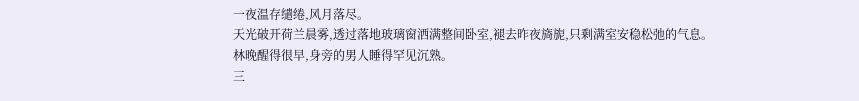一夜温存缱绻,风月落尽。
天光破开荷兰晨雾,透过落地玻璃窗洒满整间卧室,褪去昨夜旖旎,只剩满室安稳松弛的气息。
林晚醒得很早,身旁的男人睡得罕见沉熟。
三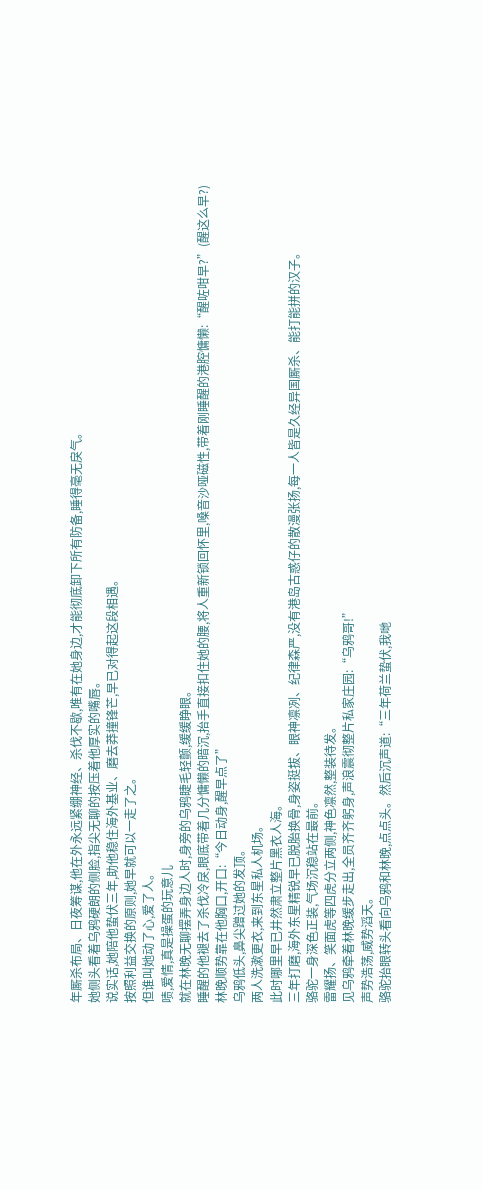年厮杀布局、日夜筹谋,他在外永远紧绷神经、杀伐不歇,唯有在她身边,才能彻底卸下所有防备,睡得毫无戾气。
她侧头看着乌鸦硬朗的侧脸,指尖无聊的按压着他厚实的嘴唇。
说实话,她陪他蛰伏三年,助他稳住海外基业、磨去莽撞锋芒,早已对得起这段相遇。
按照利益交换的原则,她早就可以一走了之。
但谁叫她动了心,爱了人。
啧,爱情,真是操蛋的玩意儿
就在林晚无聊摆弄身边人时,身旁的乌鸦睫毛轻颤,缓缓睁眼。
睡醒的他褪去了杀伐冷戾,眼底带着几分慵懒的暗沉,抬手直接扣住她的腰,将人重新锁回怀里,嗓音沙哑磁性,带着刚睡醒的港腔慵懒:“醒咗咁早?”(醒这么早?)
林晚顺势靠在他胸口,开口:“今日动身,醒早点了”
乌鸦低头,鼻尖蹭过她的发顶。
两人洗漱更衣,来到东星私人机场。
此时哪里早已井然肃立整片黑衣人海。
三年打磨,海外东星精锐早已脱胎换骨,身姿挺拔、眼神凛冽、纪律森严,没有港岛古惑仔的散漫张扬,每一人皆是久经异国厮杀、能打能拼的汉子。
骆驼一身深色正装,气场沉稳站在最前。
雷耀扬、笑面虎等四虎分立两侧,神色凛然,整装待发。
见乌鸦牵着林晚缓步走出,全员齐齐躬身,声浪震彻整片私家庄园:“乌鸦哥!”
声势浩荡,威势滔天。
骆驼抬眼转头看向乌鸦和林晚,点点头。然后沉声道:“三年荷兰蛰伏,我哋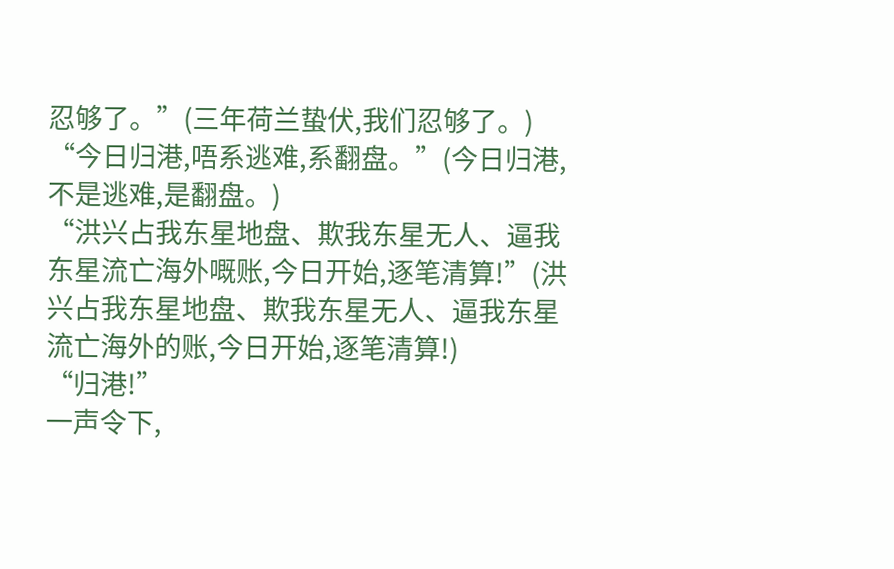忍够了。”(三年荷兰蛰伏,我们忍够了。)
“今日归港,唔系逃难,系翻盘。”(今日归港,不是逃难,是翻盘。)
“洪兴占我东星地盘、欺我东星无人、逼我东星流亡海外嘅账,今日开始,逐笔清算!”(洪兴占我东星地盘、欺我东星无人、逼我东星流亡海外的账,今日开始,逐笔清算!)
“归港!”
一声令下,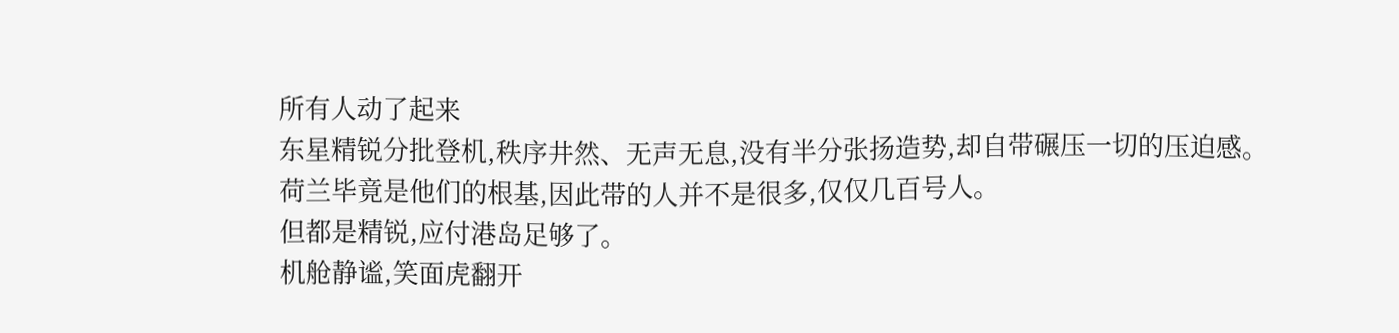所有人动了起来
东星精锐分批登机,秩序井然、无声无息,没有半分张扬造势,却自带碾压一切的压迫感。
荷兰毕竟是他们的根基,因此带的人并不是很多,仅仅几百号人。
但都是精锐,应付港岛足够了。
机舱静谧,笑面虎翻开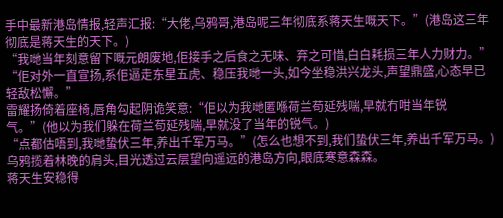手中最新港岛情报,轻声汇报:“大佬,乌鸦哥,港岛呢三年彻底系蒋天生嘅天下。”(港岛这三年彻底是蒋天生的天下。)
“我哋当年刻意留下嘅元朗废地,佢接手之后食之无味、弃之可惜,白白耗损三年人力财力。”
“佢对外一直宣扬,系佢逼走东星五虎、稳压我哋一头,如今坐稳洪兴龙头,声望鼎盛,心态早已轻敌松懈。”
雷耀扬倚着座椅,唇角勾起阴诡笑意:“佢以为我哋匿喺荷兰苟延残喘,早就冇咁当年锐气。”(他以为我们躲在荷兰苟延残喘,早就没了当年的锐气。)
“点都估唔到,我哋蛰伏三年,养出千军万马。”(怎么也想不到,我们蛰伏三年,养出千军万马。)
乌鸦揽着林晚的肩头,目光透过云层望向遥远的港岛方向,眼底寒意森森。
蒋天生安稳得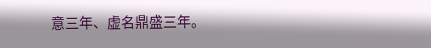意三年、虚名鼎盛三年。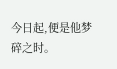今日起,便是他梦碎之时。